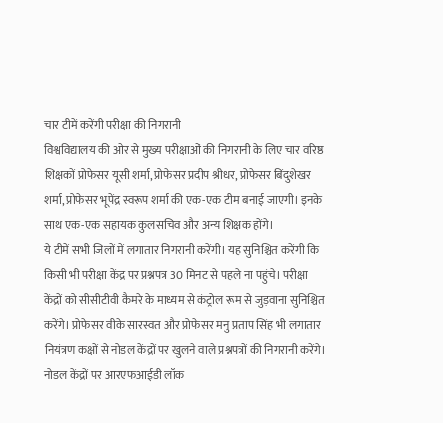चार टीमें करेंगी परीक्षा की निगरानी
विश्वविद्यालय की ओर से मुख्य परीक्षाओं की निगरानी के लिए चार वरिष्ठ शिक्षकों प्रोफेसर यूसी शर्मा, प्रोफेसर प्रदीप श्रीधर, प्रोफेसर बिंदुशेखर शर्मा, प्रोफेसर भूपेंद्र स्वरूप शर्मा की एक-एक टीम बनाई जाएगी। इनके साथ एक-एक सहायक कुलसचिव और अन्य शिक्षक होंगे।
ये टीमें सभी जिलों में लगातार निगरानी करेंगी। यह सुनिश्चित करेंगी कि किसी भी परीक्षा केंद्र पर प्रश्नपत्र 30 मिनट से पहले ना पहुंचे। परीक्षा केंद्रों को सीसीटीवी कैमरे के माध्यम से कंट्रोल रूम से जुड़वाना सुनिश्चित करेंगे। प्रोफेसर वीके सारस्वत और प्रोफेसर मनु प्रताप सिंह भी लगातार नियंत्रण कक्षों से नोडल केंद्रों पर खुलने वाले प्रश्नपत्रों की निगरानी करेंगे।
नोडल केंद्रों पर आरएफआईडी लॉक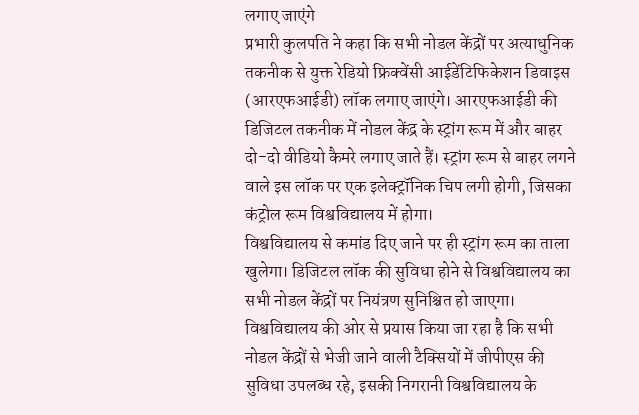लगाए जाएंगे
प्रभारी कुलपति ने कहा कि सभी नोडल केंद्रों पर अत्याधुनिक तकनीक से युक्त रेडियो फ्रिक्वेंसी आईडेंटिफिकेशन डिवाइस (आरएफआईडी) लॉक लगाए जाएंगे। आरएफआईडी की डिजिटल तकनीक में नोडल केंद्र के स्ट्रांग रूम में और बाहर दो-दो वीडियो कैमरे लगाए जाते हैं। स्ट्रांग रूम से बाहर लगने वाले इस लॉक पर एक इलेक्ट्रॉनिक चिप लगी होगी, जिसका कंट्रोल रूम विश्वविद्यालय में होगा।
विश्वविद्यालय से कमांड दिए जाने पर ही स्ट्रांग रूम का ताला खुलेगा। डिजिटल लॉक की सुविधा होने से विश्वविद्यालय का सभी नोडल केंद्रों पर नियंत्रण सुनिश्चित हो जाएगा। विश्वविद्यालय की ओर से प्रयास किया जा रहा है कि सभी नोडल केंद्रों से भेजी जाने वाली टैक्सियों में जीपीएस की सुविधा उपलब्ध रहे, इसकी निगरानी विश्वविद्यालय के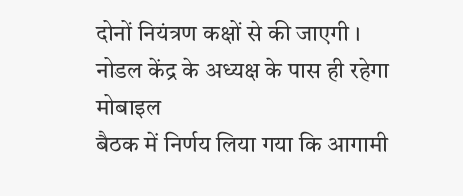दोनों नियंत्रण कक्षों से की जाएगी ।
नोडल केंद्र के अध्यक्ष के पास ही रहेगा मोबाइल
बैठक में निर्णय लिया गया कि आगामी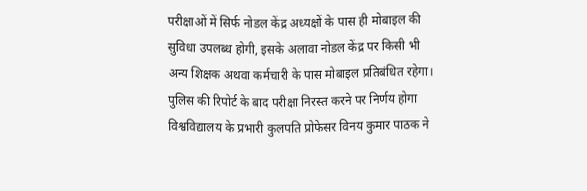परीक्षाओं में सिर्फ नोडल केंद्र अध्यक्षों के पास ही मोबाइल की सुविधा उपलब्ध होगी, इसके अलावा नोडल केंद्र पर किसी भी अन्य शिक्षक अथवा कर्मचारी के पास मोबाइल प्रतिबंधित रहेगा।
पुलिस की रिपोर्ट के बाद परीक्षा निरस्त करने पर निर्णय होगा
विश्वविद्यालय के प्रभारी कुलपति प्रोफेसर विनय कुमार पाठक ने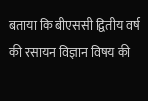बताया कि बीएससी द्वितीय वर्ष की रसायन विज्ञान विषय की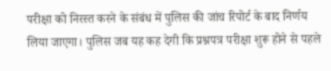परीक्षा को निरस्त करने के संबंध में पुलिस की जांच रिपोर्ट के बाद निर्णय लिया जाएगा। पुलिस जब यह कह देगी कि प्रश्नपत्र परीक्षा शुरू होने से पहले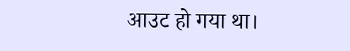आउट हो गया था।